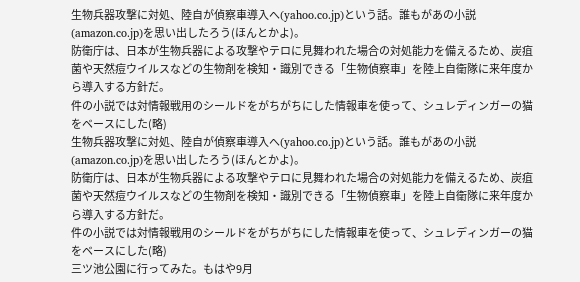生物兵器攻撃に対処、陸自が偵察車導入へ(yahoo.co.jp)という話。誰もがあの小説(amazon.co.jp)を思い出したろう(ほんとかよ)。
防衛庁は、日本が生物兵器による攻撃やテロに見舞われた場合の対処能力を備えるため、炭疽菌や天然痘ウイルスなどの生物剤を検知・識別できる「生物偵察車」を陸上自衛隊に来年度から導入する方針だ。
件の小説では対情報戦用のシールドをがちがちにした情報車を使って、シュレディンガーの猫をベースにした(略)
生物兵器攻撃に対処、陸自が偵察車導入へ(yahoo.co.jp)という話。誰もがあの小説(amazon.co.jp)を思い出したろう(ほんとかよ)。
防衛庁は、日本が生物兵器による攻撃やテロに見舞われた場合の対処能力を備えるため、炭疽菌や天然痘ウイルスなどの生物剤を検知・識別できる「生物偵察車」を陸上自衛隊に来年度から導入する方針だ。
件の小説では対情報戦用のシールドをがちがちにした情報車を使って、シュレディンガーの猫をベースにした(略)
三ツ池公園に行ってみた。もはや9月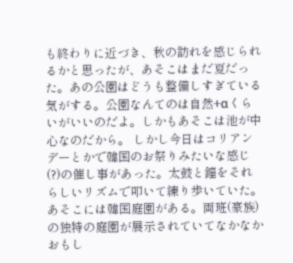も終わりに近づき、秋の訪れを感じられるかと思ったが、あそこはまだ夏だった。あの公園はどうも整備しすぎている気がする。公園なんてのは自然+αくらいがいいのだよ。しかもあそこは池が中心なのだから。 しかし今日はコリアンデーとかで韓国のお祭りみたいな感じ(?)の催し事があった。太鼓と鐘をそれらしいリズムで叩いて練り歩いていた。 あそこには韓国庭園がある。両班(豪族)の独特の庭園が展示されていてなかなかおもし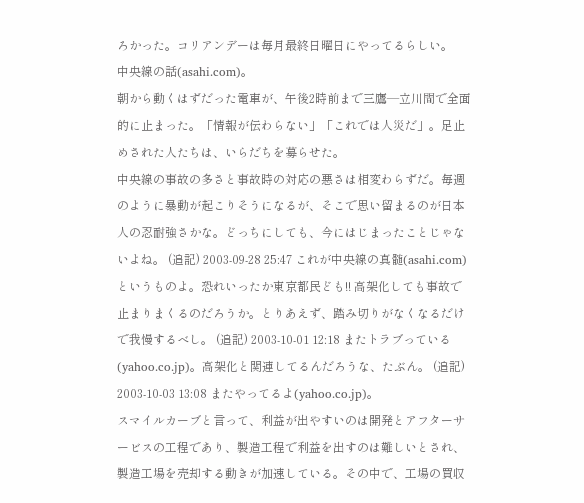ろかった。コリアンデーは毎月最終日曜日にやってるらしい。
中央線の話(asahi.com)。
朝から動くはずだった電車が、午後2時前まで三鷹—立川間で全面的に止まった。「情報が伝わらない」「これでは人災だ」。足止めされた人たちは、いらだちを募らせた。
中央線の事故の多さと事故時の対応の悪さは相変わらずだ。毎週のように暴動が起こりそうになるが、そこで思い留まるのが日本人の忍耐強さかな。どっちにしても、今にはじまったことじゃないよね。 (追記) 2003-09-28 25:47 これが中央線の真髄(asahi.com)というものよ。恐れいったか東京都民ども!! 高架化しても事故で止まりまくるのだろうか。とりあえず、踏み切りがなくなるだけで我慢するべし。 (追記) 2003-10-01 12:18 またトラブっている(yahoo.co.jp)。高架化と関連してるんだろうな、たぶん。 (追記) 2003-10-03 13:08 またやってるよ(yahoo.co.jp)。
スマイルカーブと言って、利益が出やすいのは開発とアフターサービスの工程であり、製造工程で利益を出すのは難しいとされ、製造工場を売却する動きが加速している。その中で、工場の買収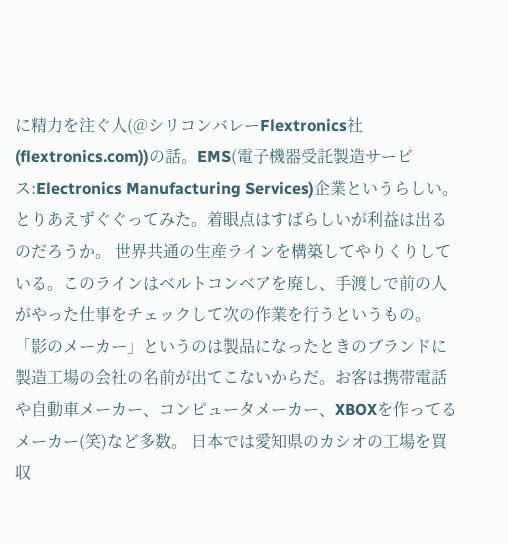に精力を注ぐ人(@シリコンバレーFlextronics社(flextronics.com))の話。EMS(電子機器受託製造サービス:Electronics Manufacturing Services)企業というらしい。とりあえずぐぐってみた。着眼点はすばらしいが利益は出るのだろうか。 世界共通の生産ラインを構築してやりくりしている。このラインはベルトコンベアを廃し、手渡しで前の人がやった仕事をチェックして次の作業を行うというもの。「影のメーカー」というのは製品になったときのブランドに製造工場の会社の名前が出てこないからだ。お客は携帯電話や自動車メーカー、コンピュータメーカー、XBOXを作ってるメーカー(笑)など多数。 日本では愛知県のカシオの工場を買収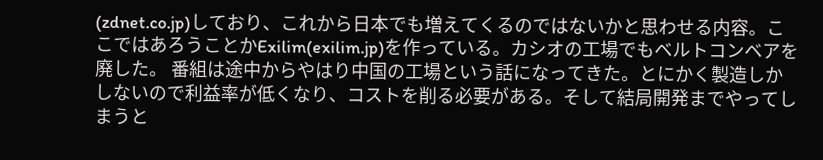(zdnet.co.jp)しており、これから日本でも増えてくるのではないかと思わせる内容。ここではあろうことかExilim(exilim.jp)を作っている。カシオの工場でもベルトコンベアを廃した。 番組は途中からやはり中国の工場という話になってきた。とにかく製造しかしないので利益率が低くなり、コストを削る必要がある。そして結局開発までやってしまうと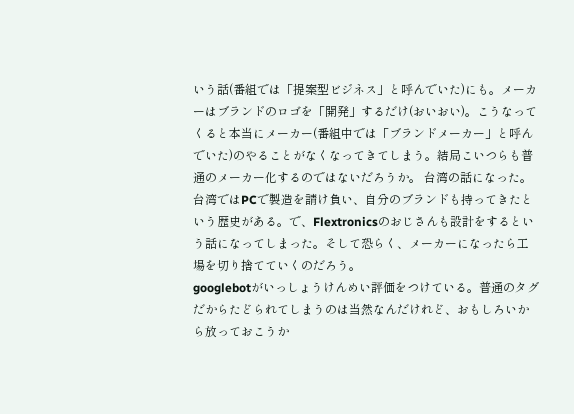いう話(番組では「提案型ビジネス」と呼んでいた)にも。メーカーはブランドのロゴを「開発」するだけ(おいおい)。こうなってくると本当にメーカー(番組中では「ブランドメーカー」と呼んでいた)のやることがなくなってきてしまう。結局こいつらも普通のメーカー化するのではないだろうか。 台湾の話になった。台湾ではPCで製造を請け負い、自分のブランドも持ってきたという歴史がある。で、Flextronicsのおじさんも設計をするという話になってしまった。そして恐らく、メーカーになったら工場を切り捨てていくのだろう。
googlebotがいっしょうけんめい評価をつけている。普通のタグだからたどられてしまうのは当然なんだけれど、おもしろいから放っておこうか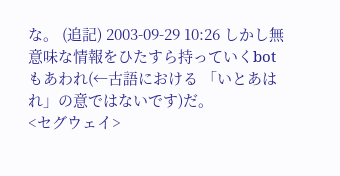な。 (追記) 2003-09-29 10:26 しかし無意味な情報をひたすら持っていくbotもあわれ(←古語における 「いとあはれ」の意ではないです)だ。
<セグウェイ>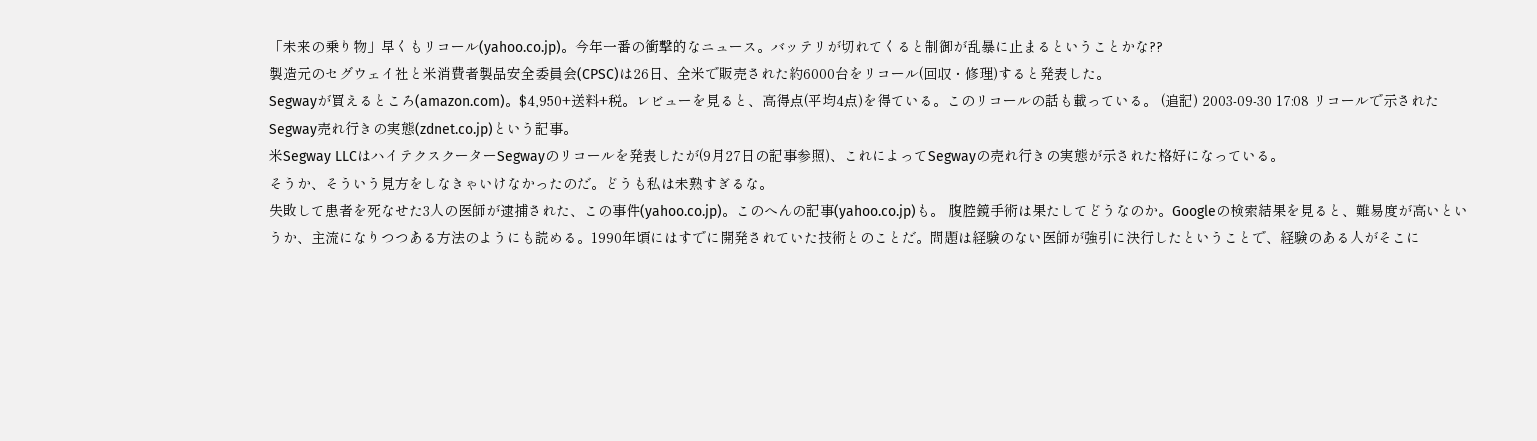「未来の乗り物」早くもリコール(yahoo.co.jp)。今年一番の衝撃的なニュース。バッテリが切れてくると制御が乱暴に止まるということかな??
製造元のセグウェイ社と米消費者製品安全委員会(CPSC)は26日、全米で販売された約6000台をリコール(回収・修理)すると発表した。
Segwayが買えるところ(amazon.com)。$4,950+送料+税。レビューを見ると、高得点(平均4点)を得ている。このリコールの話も載っている。 (追記) 2003-09-30 17:08 リコールで示されたSegway売れ行きの実態(zdnet.co.jp)という記事。
米Segway LLCはハイテクスクーターSegwayのリコールを発表したが(9月27日の記事参照)、これによってSegwayの売れ行きの実態が示された格好になっている。
そうか、そういう見方をしなきゃいけなかったのだ。どうも私は未熟すぎるな。
失敗して患者を死なせた3人の医師が逮捕された、この事件(yahoo.co.jp)。このへんの記事(yahoo.co.jp)も。 腹腔鏡手術は果たしてどうなのか。Googleの検索結果を見ると、難易度が高いというか、主流になりつつある方法のようにも読める。1990年頃にはすでに開発されていた技術とのことだ。問題は経験のない医師が強引に決行したということで、経験のある人がそこに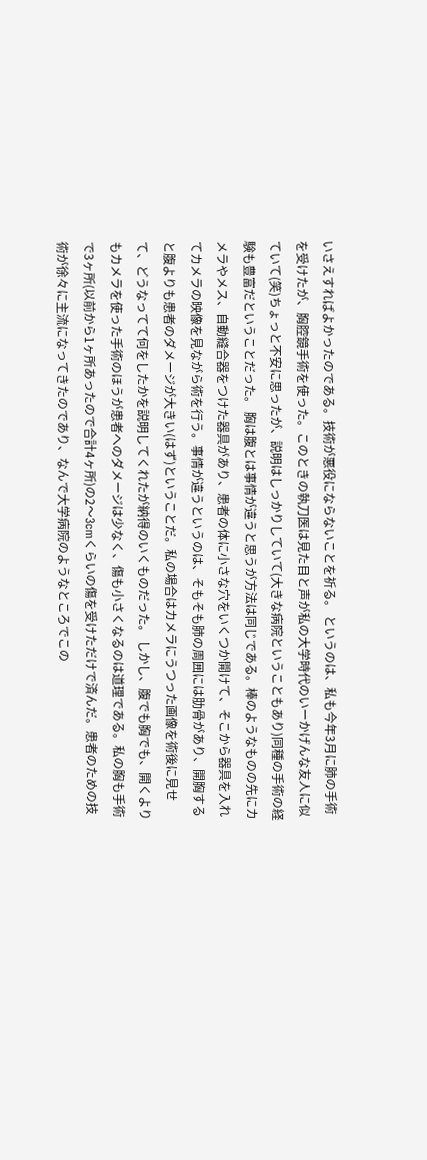いさえすればよかったのである。技術が悪役にならないことを祈る。 というのは、私も今年3月に肺の手術を受けたが、胸腔鏡手術を使った。このときの執刀医は見た目と声が私の大学時代のいーかげんな友人に似ていて(笑)ちょっと不安に思ったが、説明はしっかりしていて(大きな病院ということもあり)同種の手術の経験も豊富だということだった。 胸は腹とは事情が違うと思うが方法は同じである。棒のようなものの先にカメラやメス、自動縫合器をつけた器具があり、患者の体に小さな穴をいくつか開けて、そこから器具を入れてカメラの映像を見ながら術を行う。事情が違うというのは、そもそも肺の周囲には肋骨があり、開胸すると腹よりも患者のダメージが大きい(はず)ということだ。私の場合はカメラにうつった画像を術後に見せて、どうなってて何をしたかを説明してくれたが納得のいくものだった。 しかし、腹でも胸でも、開くよりもカメラを使った手術のほうが患者へのダメージは少なく、傷も小さくなるのは道理である。私の胸も手術で3ヶ所(以前から1ヶ所あったので合計4ヶ所)の2〜3cmくらいの傷を受けただけで済んだ。患者のための技術が徐々に主流になってきたのであり、なんで大学病院のようなところでこの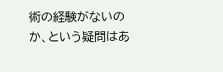術の経験がないのか、という疑問はあ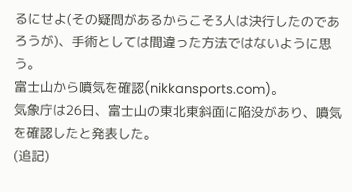るにせよ(その疑問があるからこそ3人は決行したのであろうが)、手術としては間違った方法ではないように思う。
富士山から噴気を確認(nikkansports.com)。
気象庁は26日、富士山の東北東斜面に陥没があり、噴気を確認したと発表した。
(追記)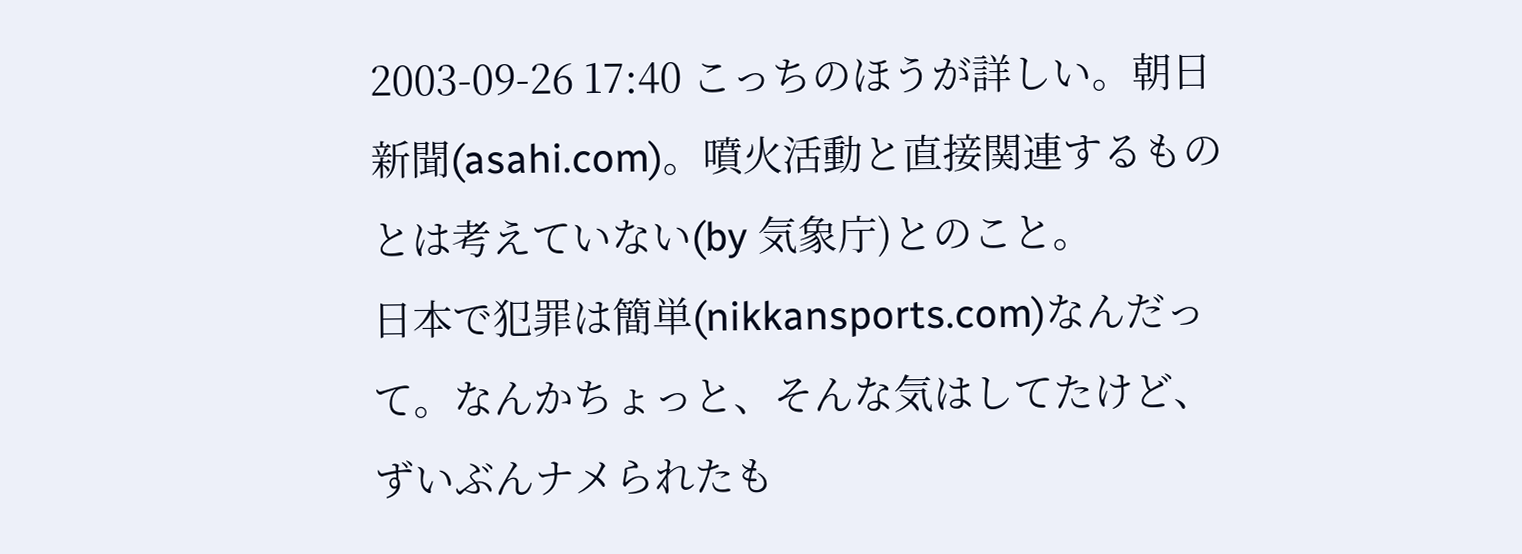2003-09-26 17:40 こっちのほうが詳しい。朝日新聞(asahi.com)。噴火活動と直接関連するものとは考えていない(by 気象庁)とのこと。
日本で犯罪は簡単(nikkansports.com)なんだって。なんかちょっと、そんな気はしてたけど、ずいぶんナメられたも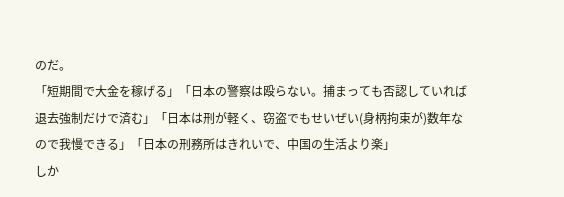のだ。
「短期間で大金を稼げる」「日本の警察は殴らない。捕まっても否認していれば退去強制だけで済む」「日本は刑が軽く、窃盗でもせいぜい(身柄拘束が)数年なので我慢できる」「日本の刑務所はきれいで、中国の生活より楽」
しか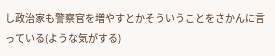し政治家も警察官を増やすとかそういうことをさかんに言っている(ような気がする)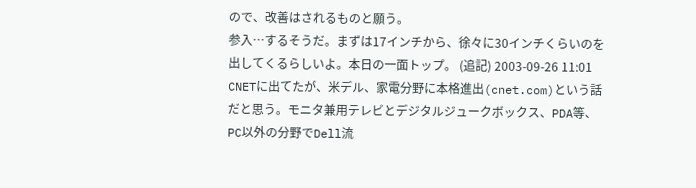ので、改善はされるものと願う。
参入…するそうだ。まずは17インチから、徐々に30インチくらいのを出してくるらしいよ。本日の一面トップ。 (追記) 2003-09-26 11:01 CNETに出てたが、米デル、家電分野に本格進出(cnet.com)という話だと思う。モニタ兼用テレビとデジタルジュークボックス、PDA等、PC以外の分野でDell流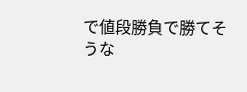で値段勝負で勝てそうな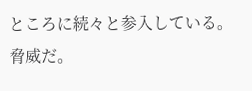ところに続々と参入している。脅威だ。